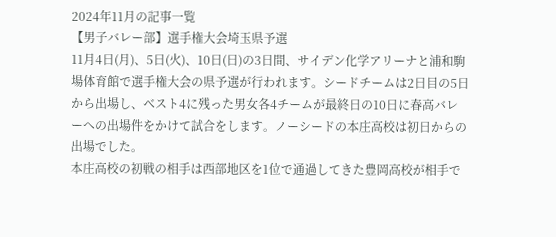2024年11月の記事一覧
【男子バレー部】選手権大会埼玉県予選
11月4日(月)、5日(火)、10日(日)の3日間、サイデン化学アリーナと浦和駒場体育館で選手権大会の県予選が行われます。シードチームは2日目の5日から出場し、ベスト4に残った男女各4チームが最終日の10日に春高バレーへの出場件をかけて試合をします。ノーシードの本庄高校は初日からの出場でした。
本庄高校の初戦の相手は西部地区を1位で通過してきた豊岡高校が相手で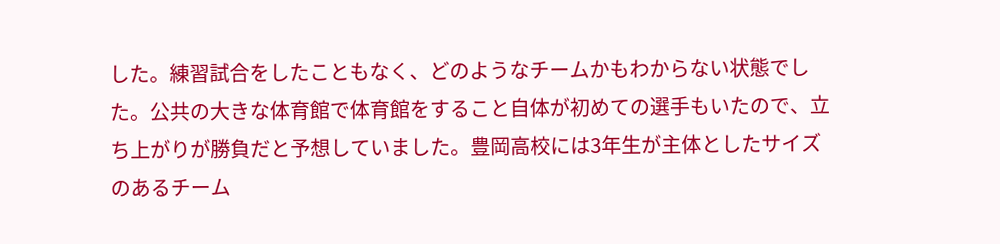した。練習試合をしたこともなく、どのようなチームかもわからない状態でした。公共の大きな体育館で体育館をすること自体が初めての選手もいたので、立ち上がりが勝負だと予想していました。豊岡高校には3年生が主体としたサイズのあるチーム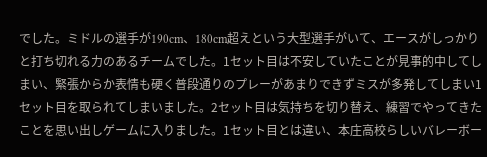でした。ミドルの選手が190cm、180cm超えという大型選手がいて、エースがしっかりと打ち切れる力のあるチームでした。1セット目は不安していたことが見事的中してしまい、緊張からか表情も硬く普段通りのプレーがあまりできずミスが多発してしまい1セット目を取られてしまいました。2セット目は気持ちを切り替え、練習でやってきたことを思い出しゲームに入りました。1セット目とは違い、本庄高校らしいバレーボー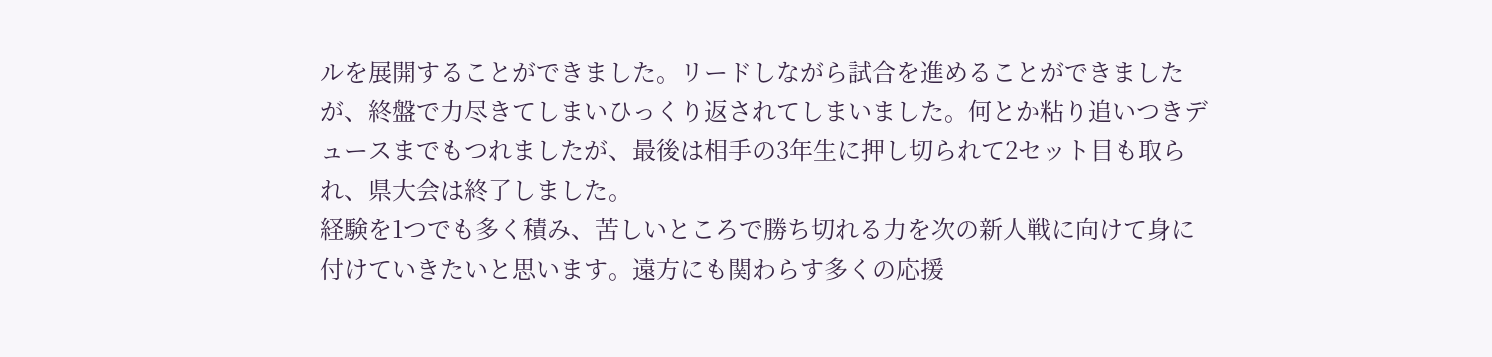ルを展開することができました。リードしながら試合を進めることができましたが、終盤で力尽きてしまいひっくり返されてしまいました。何とか粘り追いつきデュースまでもつれましたが、最後は相手の3年生に押し切られて2セット目も取られ、県大会は終了しました。
経験を1つでも多く積み、苦しいところで勝ち切れる力を次の新人戦に向けて身に付けていきたいと思います。遠方にも関わらす多くの応援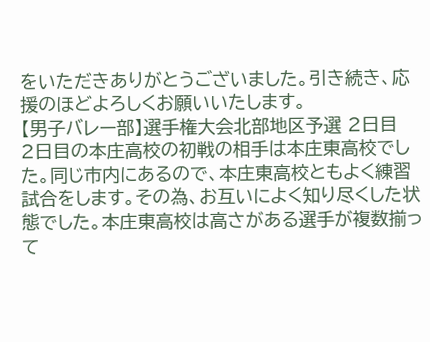をいただきありがとうございました。引き続き、応援のほどよろしくお願いいたします。
【男子バレー部】選手権大会北部地区予選 2日目
2日目の本庄高校の初戦の相手は本庄東高校でした。同じ市内にあるので、本庄東高校ともよく練習試合をします。その為、お互いによく知り尽くした状態でした。本庄東高校は高さがある選手が複数揃って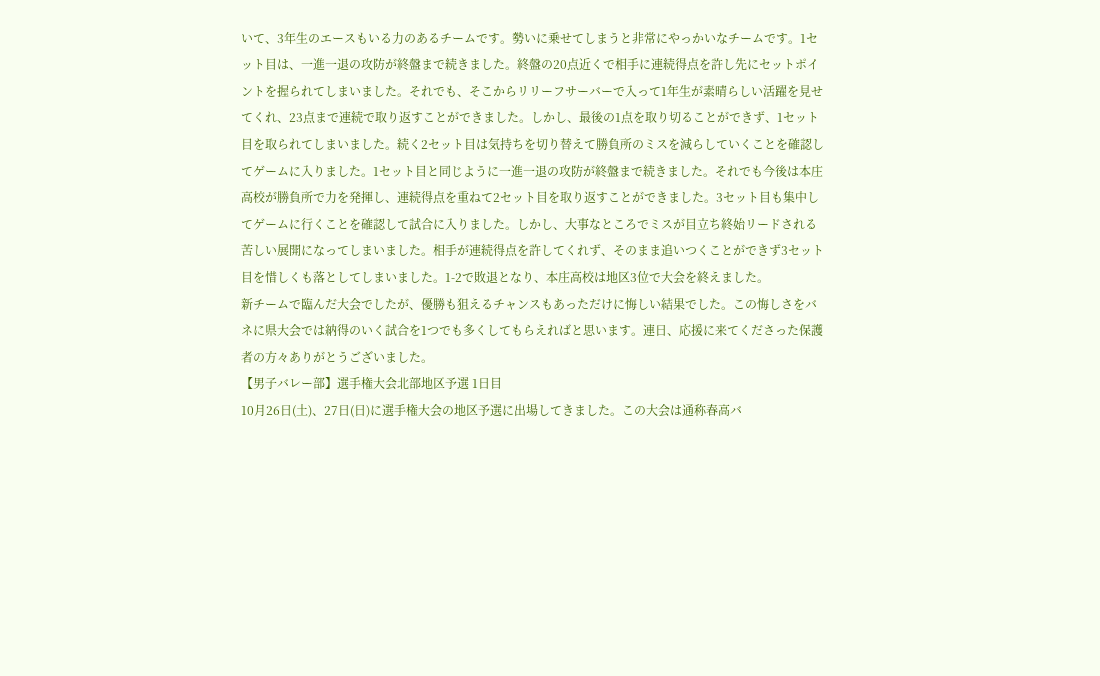いて、3年生のエースもいる力のあるチームです。勢いに乗せてしまうと非常にやっかいなチームです。1セット目は、一進一退の攻防が終盤まで続きました。終盤の20点近くで相手に連続得点を許し先にセットポイントを握られてしまいました。それでも、そこからリリーフサーバーで入って1年生が素晴らしい活躍を見せてくれ、23点まで連続で取り返すことができました。しかし、最後の1点を取り切ることができず、1セット目を取られてしまいました。続く2セット目は気持ちを切り替えて勝負所のミスを減らしていくことを確認してゲームに入りました。1セット目と同じように一進一退の攻防が終盤まで続きました。それでも今後は本庄高校が勝負所で力を発揮し、連続得点を重ねて2セット目を取り返すことができました。3セット目も集中してゲームに行くことを確認して試合に入りました。しかし、大事なところでミスが目立ち終始リードされる苦しい展開になってしまいました。相手が連続得点を許してくれず、そのまま追いつくことができず3セット目を惜しくも落としてしまいました。1-2で敗退となり、本庄高校は地区3位で大会を終えました。
新チームで臨んだ大会でしたが、優勝も狙えるチャンスもあっただけに悔しい結果でした。この悔しさをバネに県大会では納得のいく試合を1つでも多くしてもらえればと思います。連日、応援に来てくださった保護者の方々ありがとうございました。
【男子バレー部】選手権大会北部地区予選 1日目
10月26日(土)、27日(日)に選手権大会の地区予選に出場してきました。この大会は通称春高バ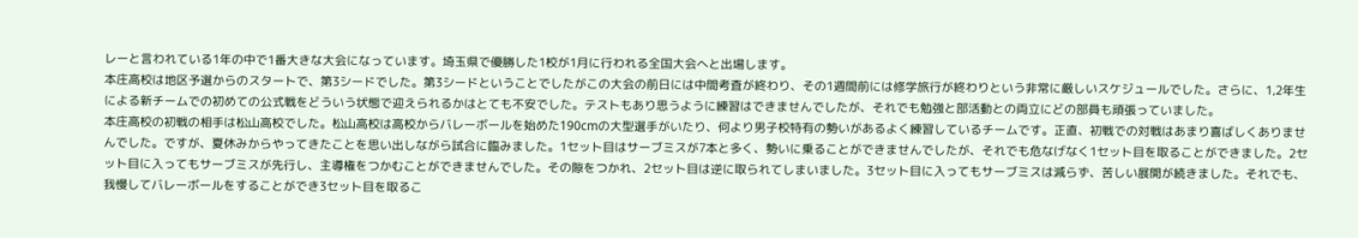レーと言われている1年の中で1番大きな大会になっています。埼玉県で優勝した1校が1月に行われる全国大会へと出場します。
本庄高校は地区予選からのスタートで、第3シードでした。第3シードということでしたがこの大会の前日には中間考査が終わり、その1週間前には修学旅行が終わりという非常に厳しいスケジュールでした。さらに、1,2年生による新チームでの初めての公式戦をどういう状態で迎えられるかはとても不安でした。テストもあり思うように練習はできませんでしたが、それでも勉強と部活動との両立にどの部員も頑張っていました。
本庄高校の初戦の相手は松山高校でした。松山高校は高校からバレーボールを始めた190cmの大型選手がいたり、何より男子校特有の勢いがあるよく練習しているチームです。正直、初戦での対戦はあまり喜ばしくありませんでした。ですが、夏休みからやってきたことを思い出しながら試合に臨みました。1セット目はサーブミスが7本と多く、勢いに乗ることができませんでしたが、それでも危なげなく1セット目を取ることができました。2セット目に入ってもサーブミスが先行し、主導権をつかむことができませんでした。その隙をつかれ、2セット目は逆に取られてしまいました。3セット目に入ってもサーブミスは減らず、苦しい展開が続きました。それでも、我慢してバレーボールをすることができ3セット目を取るこ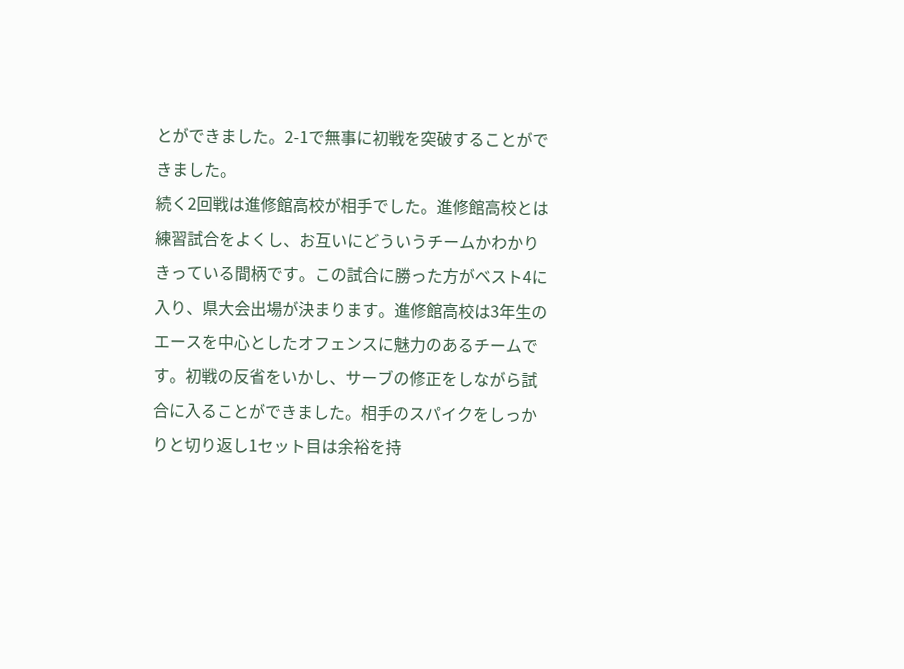とができました。2-1で無事に初戦を突破することができました。
続く2回戦は進修館高校が相手でした。進修館高校とは練習試合をよくし、お互いにどういうチームかわかりきっている間柄です。この試合に勝った方がベスト4に入り、県大会出場が決まります。進修館高校は3年生のエースを中心としたオフェンスに魅力のあるチームです。初戦の反省をいかし、サーブの修正をしながら試合に入ることができました。相手のスパイクをしっかりと切り返し1セット目は余裕を持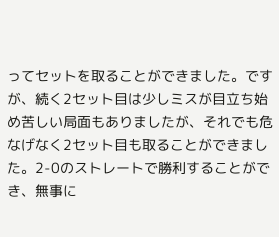ってセットを取ることができました。ですが、続く2セット目は少しミスが目立ち始め苦しい局面もありましたが、それでも危なげなく2セット目も取ることができました。2-0のストレートで勝利することができ、無事に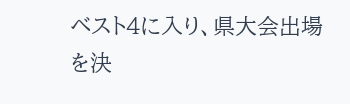ベスト4に入り、県大会出場を決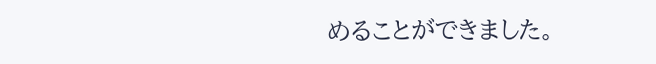めることができました。